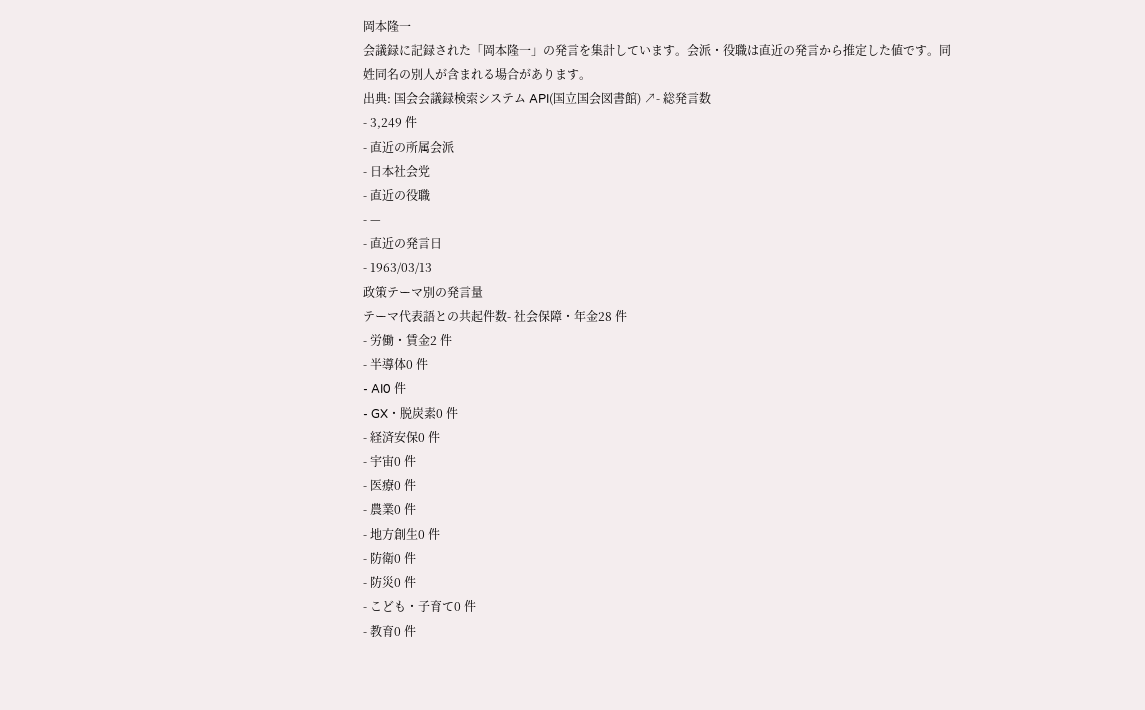岡本隆一
会議録に記録された「岡本隆一」の発言を集計しています。会派・役職は直近の発言から推定した値です。同姓同名の別人が含まれる場合があります。
出典: 国会会議録検索システム API(国立国会図書館) ↗- 総発言数
- 3,249 件
- 直近の所属会派
- 日本社会党
- 直近の役職
- —
- 直近の発言日
- 1963/03/13
政策テーマ別の発言量
テーマ代表語との共起件数- 社会保障・年金28 件
- 労働・賃金2 件
- 半導体0 件
- AI0 件
- GX・脱炭素0 件
- 経済安保0 件
- 宇宙0 件
- 医療0 件
- 農業0 件
- 地方創生0 件
- 防衛0 件
- 防災0 件
- こども・子育て0 件
- 教育0 件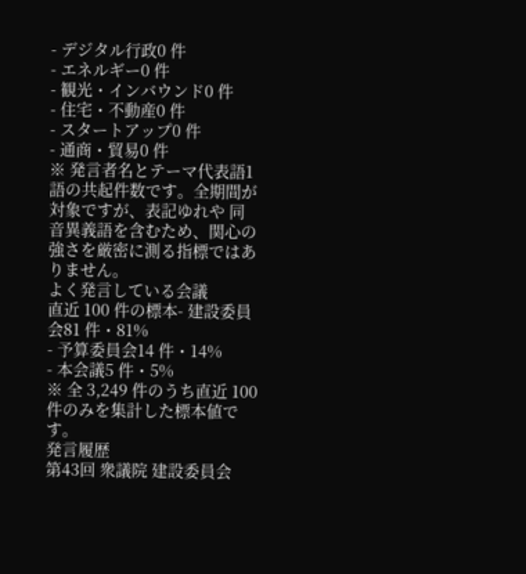- デジタル行政0 件
- エネルギー0 件
- 観光・インバウンド0 件
- 住宅・不動産0 件
- スタートアップ0 件
- 通商・貿易0 件
※ 発言者名とテーマ代表語1語の共起件数です。全期間が対象ですが、表記ゆれや 同音異義語を含むため、関心の強さを厳密に測る指標ではありません。
よく発言している会議
直近 100 件の標本- 建設委員会81 件・81%
- 予算委員会14 件・14%
- 本会議5 件・5%
※ 全 3,249 件のうち直近 100 件のみを集計した標本値です。
発言履歴
第43回 衆議院 建設委員会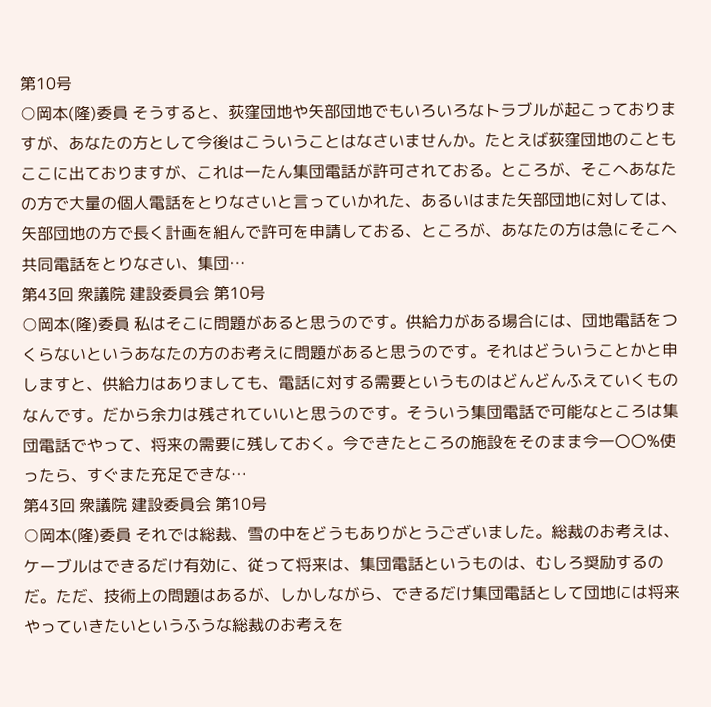第10号
○岡本(隆)委員 そうすると、荻窪団地や矢部団地でもいろいろなトラブルが起こっておりますが、あなたの方として今後はこういうことはなさいませんか。たとえば荻窪団地のこともここに出ておりますが、これは一たん集団電話が許可されておる。ところが、そこへあなたの方で大量の個人電話をとりなさいと言っていかれた、あるいはまた矢部団地に対しては、矢部団地の方で長く計画を組んで許可を申請しておる、ところが、あなたの方は急にそこへ共同電話をとりなさい、集団…
第43回 衆議院 建設委員会 第10号
○岡本(隆)委員 私はそこに問題があると思うのです。供給力がある場合には、団地電話をつくらないというあなたの方のお考えに問題があると思うのです。それはどういうことかと申しますと、供給力はありましても、電話に対する需要というものはどんどんふえていくものなんです。だから余力は残されていいと思うのです。そういう集団電話で可能なところは集団電話でやって、将来の需要に残しておく。今できたところの施設をそのまま今一〇〇%使ったら、すぐまた充足できな…
第43回 衆議院 建設委員会 第10号
○岡本(隆)委員 それでは総裁、雪の中をどうもありがとうございました。総裁のお考えは、ケーブルはできるだけ有効に、従って将来は、集団電話というものは、むしろ奨励するのだ。ただ、技術上の問題はあるが、しかしながら、できるだけ集団電話として団地には将来やっていきたいというふうな総裁のお考えを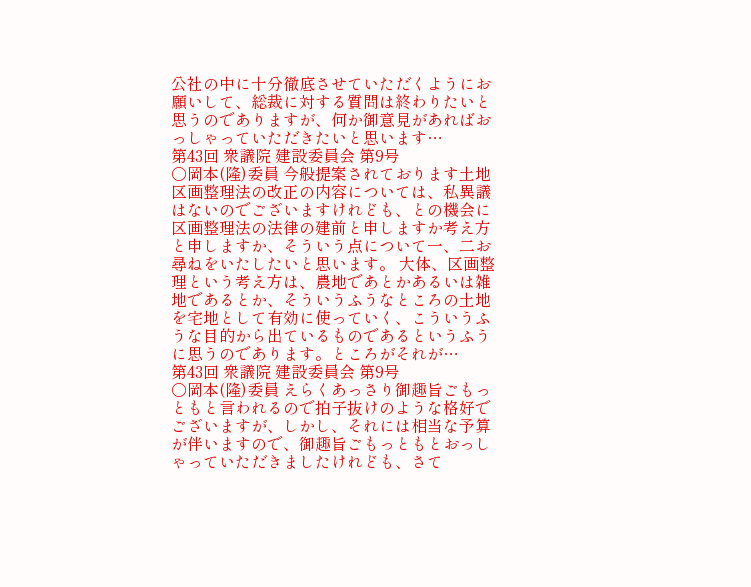公社の中に十分徹底させていただくようにお願いして、総裁に対する質問は終わりたいと思うのでありますが、何か御意見があればおっしゃっていただきたいと思います…
第43回 衆議院 建設委員会 第9号
○岡本(隆)委員 今般提案されております土地区画整理法の改正の内容については、私異議はないのでございますけれども、との機会に区画整理法の法律の建前と申しますか考え方と申しますか、そういう点について一、二お尋ねをいたしたいと思います。 大体、区画整理という考え方は、農地であとかあるいは雑地であるとか、そういうふうなところの土地を宅地として有効に使っていく、こういうふうな目的から出ているものであるというふうに思うのであります。ところがそれが…
第43回 衆議院 建設委員会 第9号
○岡本(隆)委員 えらくあっさり御趣旨ごもっともと言われるので拍子抜けのような格好でございますが、しかし、それには相当な予算が伴いますので、御趣旨ごもっともとおっしゃっていただきましたけれども、さて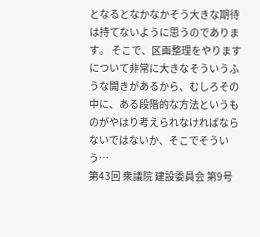となるとなかなかそう大きな期待は持てないように思うのであります。 そこで、区画整理をやりますについて非常に大きなそういうふうな開きがあるから、むしろその中に、ある段階的な方法というものがやはり考えられなければならないではないか、そこでそういう…
第43回 衆議院 建設委員会 第9号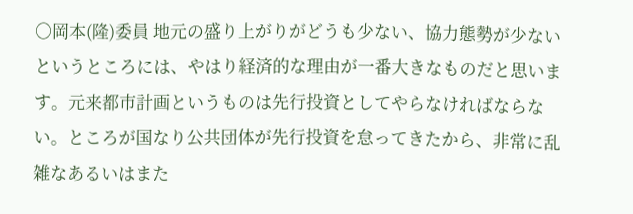○岡本(隆)委員 地元の盛り上がりがどうも少ない、協力態勢が少ないというところには、やはり経済的な理由が一番大きなものだと思います。元来都市計画というものは先行投資としてやらなければならない。ところが国なり公共団体が先行投資を怠ってきたから、非常に乱雑なあるいはまた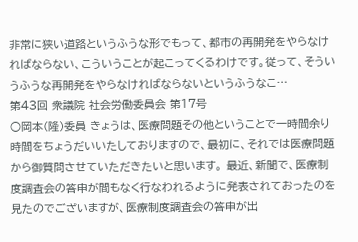非常に狭い道路というふうな形でもって、都市の再開発をやらなければならない、こういうことが起こってくるわけです。従って、そういうふうな再開発をやらなければならないというふうなこ…
第43回 衆議院 社会労働委員会 第17号
○岡本(隆)委員 きょうは、医療問題その他ということで一時間余り時間をちょうだいいたしておりますので、最初に、それでは医療問題から御質問させていただきたいと思います。 最近、新聞で、医療制度調査会の答申が間もなく行なわれるように発表されておったのを見たのでございますが、医療制度調査会の答申が出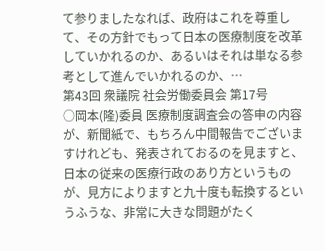て参りましたなれば、政府はこれを尊重して、その方針でもって日本の医療制度を改革していかれるのか、あるいはそれは単なる参考として進んでいかれるのか、…
第43回 衆議院 社会労働委員会 第17号
○岡本(隆)委員 医療制度調査会の答申の内容が、新聞紙で、もちろん中間報告でございますけれども、発表されておるのを見ますと、日本の従来の医療行政のあり方というものが、見方によりますと九十度も転換するというふうな、非常に大きな問題がたく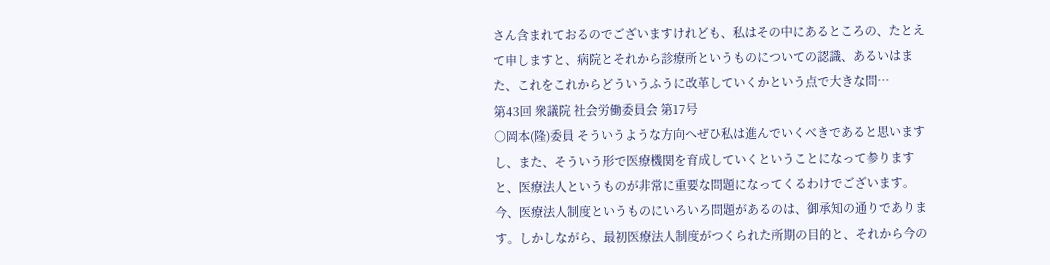さん含まれておるのでございますけれども、私はその中にあるところの、たとえて申しますと、病院とそれから診療所というものについての認識、あるいはまた、これをこれからどういうふうに改革していくかという点で大きな問…
第43回 衆議院 社会労働委員会 第17号
○岡本(隆)委員 そういうような方向へぜひ私は進んでいくべきであると思いますし、また、そういう形で医療機関を育成していくということになって参りますと、医療法人というものが非常に重要な問題になってくるわけでございます。今、医療法人制度というものにいろいろ問題があるのは、御承知の通りであります。しかしながら、最初医療法人制度がつくられた所期の目的と、それから今の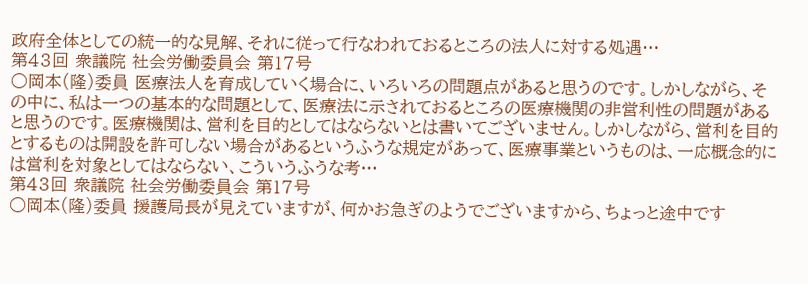政府全体としての統一的な見解、それに従って行なわれておるところの法人に対する処遇…
第43回 衆議院 社会労働委員会 第17号
○岡本(隆)委員 医療法人を育成していく場合に、いろいろの問題点があると思うのです。しかしながら、その中に、私は一つの基本的な問題として、医療法に示されておるところの医療機関の非営利性の問題があると思うのです。医療機関は、営利を目的としてはならないとは書いてございません。しかしながら、営利を目的とするものは開設を許可しない場合があるというふうな規定があって、医療事業というものは、一応概念的には営利を対象としてはならない、こういうふうな考…
第43回 衆議院 社会労働委員会 第17号
○岡本(隆)委員 援護局長が見えていますが、何かお急ぎのようでございますから、ちょっと途中です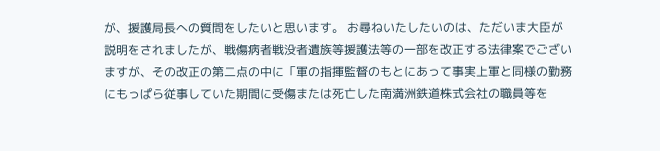が、援護局長への質問をしたいと思います。 お尋ねいたしたいのは、ただいま大臣が説明をされましたが、戦傷病者戦没者遺族等援護法等の一部を改正する法律案でございますが、その改正の第二点の中に「軍の指揮監督のもとにあって事実上軍と同様の勤務にもっぱら従事していた期間に受傷または死亡した南満洲鉄道株式会社の職員等を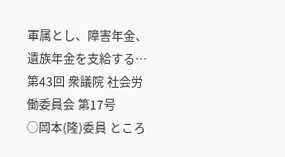軍属とし、障害年金、遺族年金を支給する…
第43回 衆議院 社会労働委員会 第17号
○岡本(隆)委員 ところ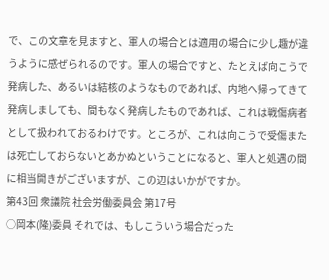で、この文章を見ますと、軍人の場合とは適用の場合に少し趣が違うように感ぜられるのです。軍人の場合ですと、たとえば向こうで発病した、あるいは結核のようなものであれば、内地へ帰ってきて発病しましても、間もなく発病したものであれば、これは戦傷病者として扱われておるわけです。ところが、これは向こうで受傷または死亡しておらないとあかぬということになると、軍人と処遇の間に相当開きがございますが、この辺はいかがですか。
第43回 衆議院 社会労働委員会 第17号
○岡本(隆)委員 それでは、もしこういう場合だった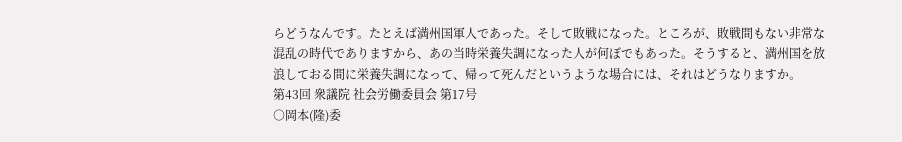らどうなんです。たとえば満州国軍人であった。そして敗戦になった。ところが、敗戦間もない非常な混乱の時代でありますから、あの当時栄養失調になった人が何ぼでもあった。そうすると、満州国を放浪しておる間に栄養失調になって、帰って死んだというような場合には、それはどうなりますか。
第43回 衆議院 社会労働委員会 第17号
○岡本(隆)委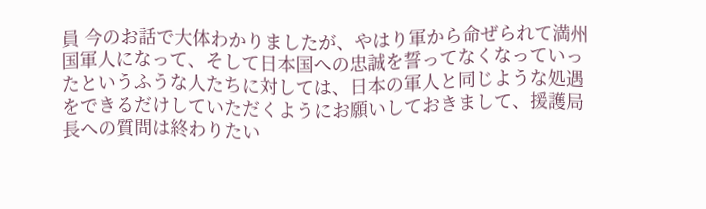員 今のお話で大体わかりましたが、やはり軍から命ぜられて満州国軍人になって、そして日本国への忠誠を誓ってなくなっていったというふうな人たちに対しては、日本の軍人と同じような処遇をできるだけしていただくようにお願いしておきまして、援護局長への質問は終わりたい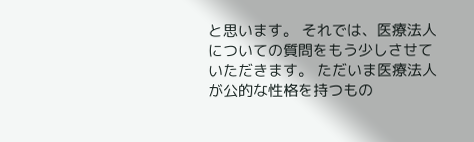と思います。 それでは、医療法人についての質問をもう少しさせていただきます。 ただいま医療法人が公的な性格を持つもの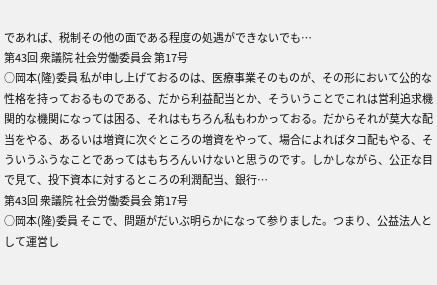であれば、税制その他の面である程度の処遇ができないでも…
第43回 衆議院 社会労働委員会 第17号
○岡本(隆)委員 私が申し上げておるのは、医療事業そのものが、その形において公的な性格を持っておるものである、だから利益配当とか、そういうことでこれは営利追求機関的な機関になっては困る、それはもちろん私もわかっておる。だからそれが莫大な配当をやる、あるいは増資に次ぐところの増資をやって、場合によればタコ配もやる、そういうふうなことであってはもちろんいけないと思うのです。しかしながら、公正な目で見て、投下資本に対するところの利潤配当、銀行…
第43回 衆議院 社会労働委員会 第17号
○岡本(隆)委員 そこで、問題がだいぶ明らかになって参りました。つまり、公益法人として運営し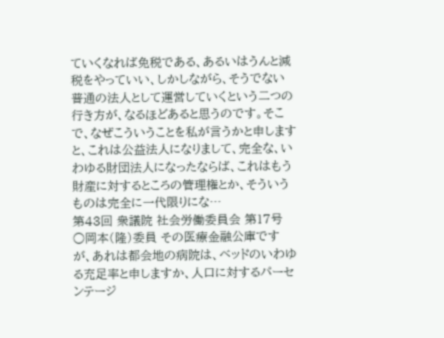ていくなれば免税である、あるいはうんと減税をやっていい、しかしながら、そうでない普通の法人として運営していくという二つの行き方が、なるほどあると思うのです。そこで、なぜこういうことを私が言うかと申しますと、これは公益法人になりまして、完全な、いわゆる財団法人になったならば、これはもう財産に対するところの管理権とか、そういうものは完全に一代限りにな…
第43回 衆議院 社会労働委員会 第17号
○岡本(隆)委員 その医療金融公庫ですが、あれは都会地の病院は、ベッドのいわゆる充足率と申しますか、人口に対するパーセンテージ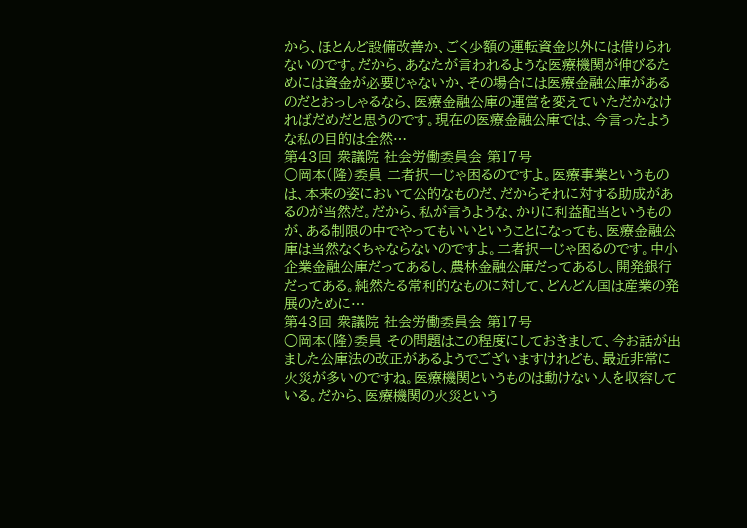から、ほとんど設備改善か、ごく少額の運転資金以外には借りられないのです。だから、あなたが言われるような医療機関が伸びるためには資金が必要じゃないか、その場合には医療金融公庫があるのだとおっしゃるなら、医療金融公庫の運営を変えていただかなければだめだと思うのです。現在の医療金融公庫では、今言ったような私の目的は全然…
第43回 衆議院 社会労働委員会 第17号
○岡本(隆)委員 二者択一じゃ困るのですよ。医療事業というものは、本来の姿において公的なものだ、だからそれに対する助成があるのが当然だ。だから、私が言うような、かりに利益配当というものが、ある制限の中でやってもいいということになっても、医療金融公庫は当然なくちゃならないのですよ。二者択一じゃ困るのです。中小企業金融公庫だってあるし、農林金融公庫だってあるし、開発銀行だってある。純然たる常利的なものに対して、どんどん国は産業の発展のために…
第43回 衆議院 社会労働委員会 第17号
○岡本(隆)委員 その問題はこの程度にしておきまして、今お話が出ました公庫法の改正があるようでございますけれども、最近非常に火災が多いのですね。医療機関というものは動けない人を収容している。だから、医療機関の火災という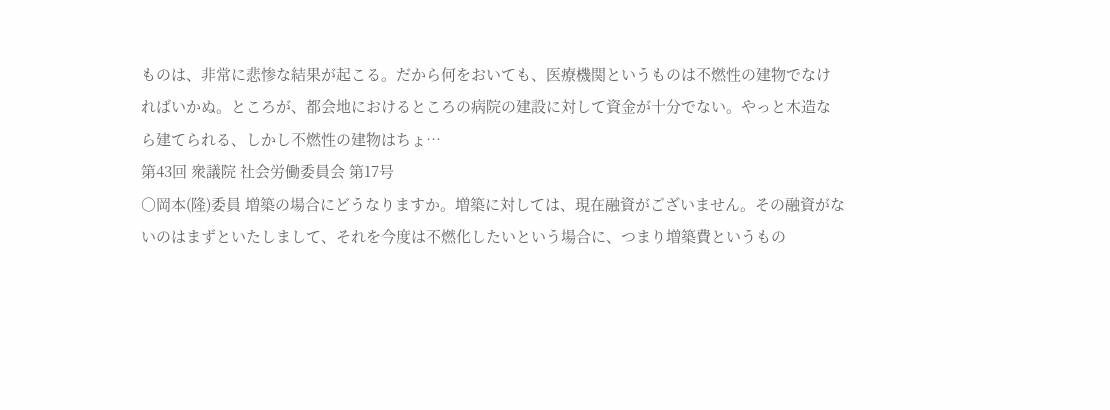ものは、非常に悲惨な結果が起こる。だから何をおいても、医療機関というものは不燃性の建物でなければいかぬ。ところが、都会地におけるところの病院の建設に対して資金が十分でない。やっと木造なら建てられる、しかし不燃性の建物はちょ…
第43回 衆議院 社会労働委員会 第17号
○岡本(隆)委員 増築の場合にどうなりますか。増築に対しては、現在融資がございません。その融資がないのはまずといたしまして、それを今度は不燃化したいという場合に、つまり増築費というもの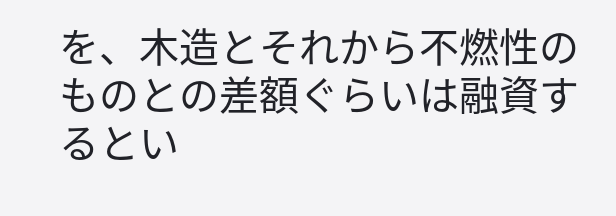を、木造とそれから不燃性のものとの差額ぐらいは融資するとい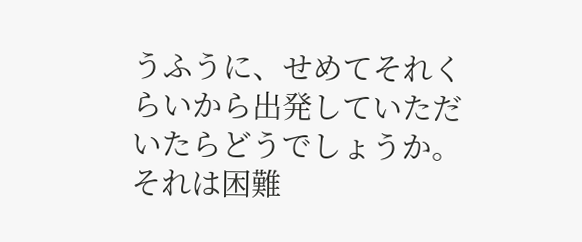うふうに、せめてそれくらいから出発していただいたらどうでしょうか。それは困難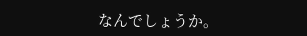なんでしょうか。